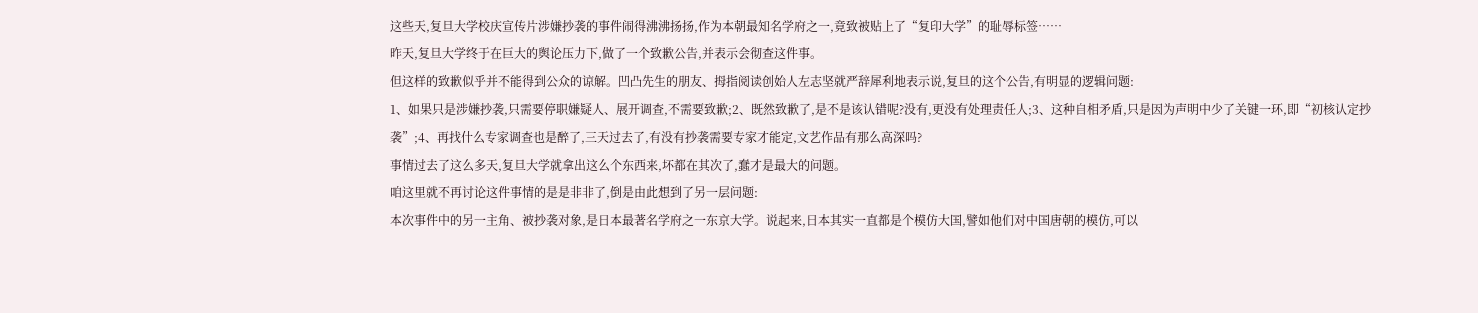这些天,复旦大学校庆宣传片涉嫌抄袭的事件闹得沸沸扬扬,作为本朝最知名学府之一,竟致被贴上了“复印大学”的耻辱标签……
昨天,复旦大学终于在巨大的舆论压力下,做了一个致歉公告,并表示会彻查这件事。
但这样的致歉似乎并不能得到公众的谅解。凹凸先生的朋友、拇指阅读创始人左志坚就严辞犀利地表示说,复旦的这个公告,有明显的逻辑问题:
1、如果只是涉嫌抄袭,只需要停职嫌疑人、展开调查,不需要致歉;2、既然致歉了,是不是该认错呢?没有,更没有处理责任人;3、这种自相矛盾,只是因为声明中少了关键一环,即“初核认定抄袭”;4、再找什么专家调查也是醉了,三天过去了,有没有抄袭需要专家才能定,文艺作品有那么高深吗?
事情过去了这么多天,复旦大学就拿出这么个东西来,坏都在其次了,蠢才是最大的问题。
咱这里就不再讨论这件事情的是是非非了,倒是由此想到了另一层问题:
本次事件中的另一主角、被抄袭对象,是日本最著名学府之一东京大学。说起来,日本其实一直都是个模仿大国,譬如他们对中国唐朝的模仿,可以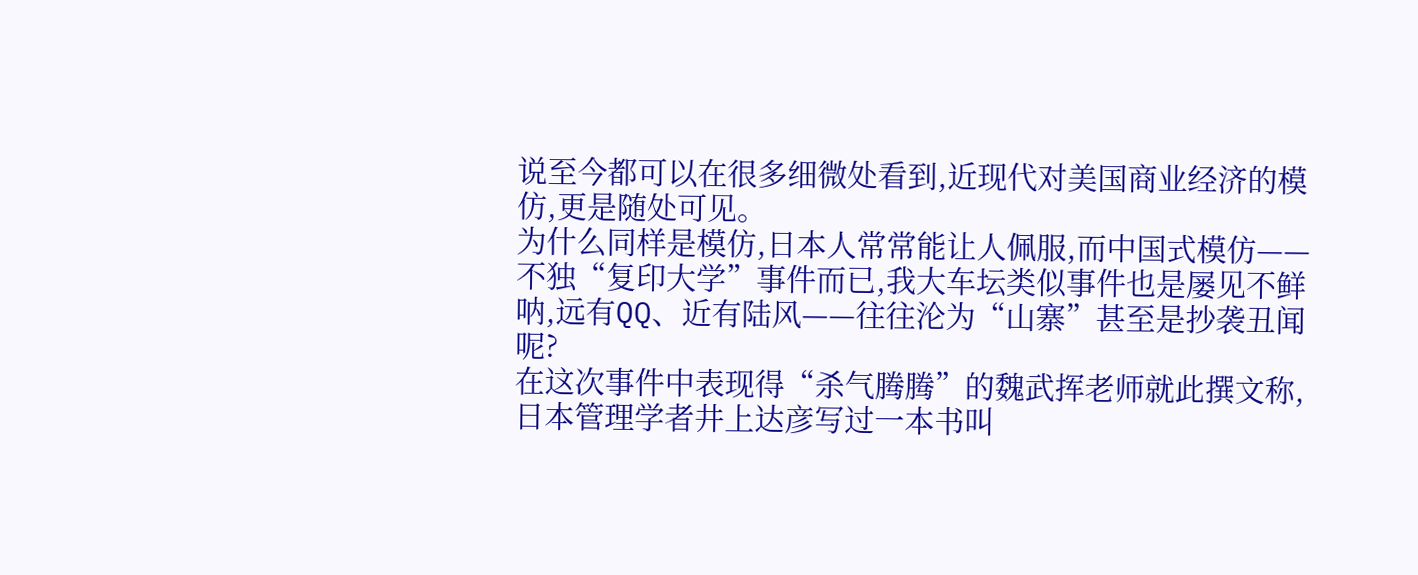说至今都可以在很多细微处看到,近现代对美国商业经济的模仿,更是随处可见。
为什么同样是模仿,日本人常常能让人佩服,而中国式模仿——不独“复印大学”事件而已,我大车坛类似事件也是屡见不鲜呐,远有QQ、近有陆风——往往沦为“山寨”甚至是抄袭丑闻呢?
在这次事件中表现得“杀气腾腾”的魏武挥老师就此撰文称,日本管理学者井上达彦写过一本书叫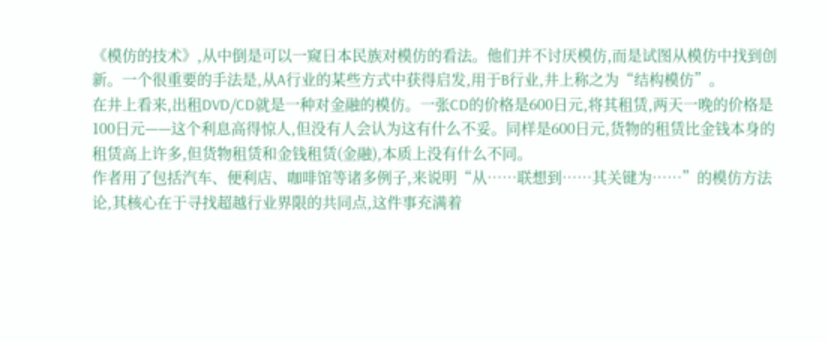《模仿的技术》,从中倒是可以一窥日本民族对模仿的看法。他们并不讨厌模仿,而是试图从模仿中找到创新。一个很重要的手法是,从A行业的某些方式中获得启发,用于B行业,井上称之为“结构模仿”。
在井上看来,出租DVD/CD就是一种对金融的模仿。一张CD的价格是600日元,将其租赁,两天一晚的价格是100日元——这个利息高得惊人,但没有人会认为这有什么不妥。同样是600日元,货物的租赁比金钱本身的租赁高上许多,但货物租赁和金钱租赁(金融),本质上没有什么不同。
作者用了包括汽车、便利店、咖啡馆等诸多例子,来说明“从……联想到……其关键为……”的模仿方法论,其核心在于寻找超越行业界限的共同点,这件事充满着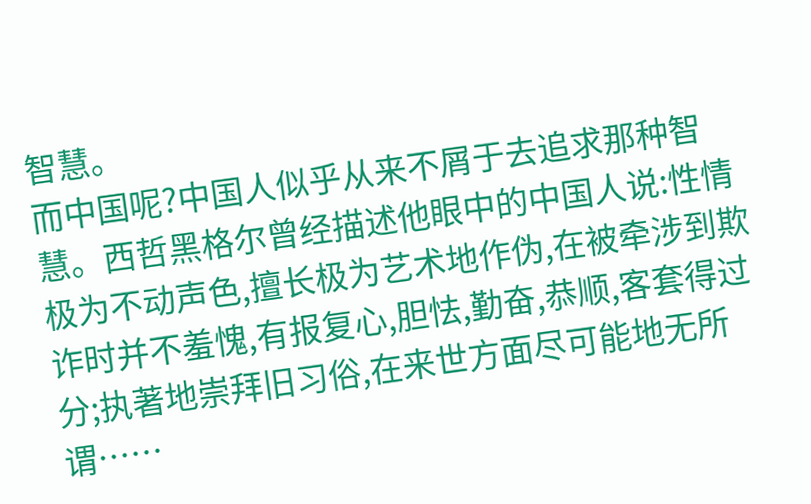智慧。
而中国呢?中国人似乎从来不屑于去追求那种智慧。西哲黑格尔曾经描述他眼中的中国人说:性情极为不动声色,擅长极为艺术地作伪,在被牵涉到欺诈时并不羞愧,有报复心,胆怯,勤奋,恭顺,客套得过分;执著地崇拜旧习俗,在来世方面尽可能地无所谓……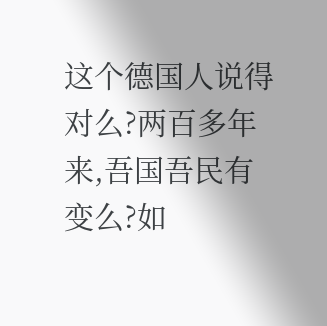这个德国人说得对么?两百多年来,吾国吾民有变么?如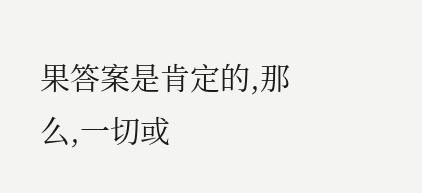果答案是肯定的,那么,一切或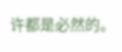许都是必然的。